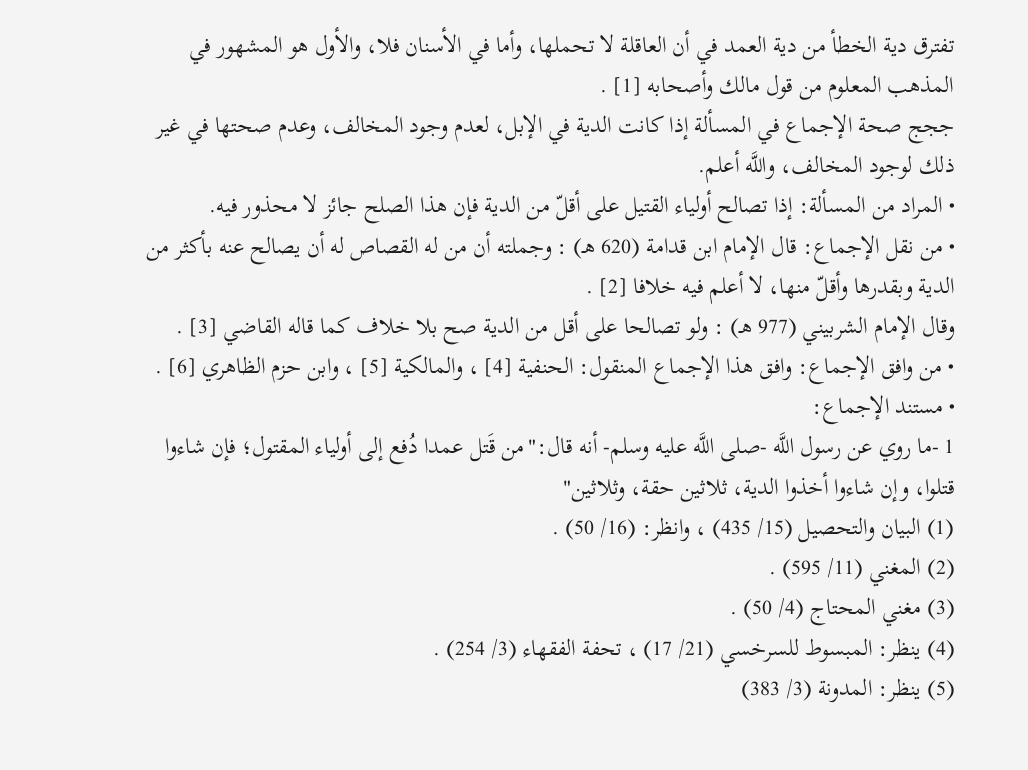تفترق دية الخطأ من دية العمد في أن العاقلة لا تحملها، وأما في الأسنان فلا، والأول هو المشهور في المذهب المعلوم من قول مالك وأصحابه [1] .
ججج صحة الإجماع في المسألة إذا كانت الدية في الإبل، لعدم وجود المخالف، وعدم صحتها في غير ذلك لوجود المخالف، واللَّه أعلم.
• المراد من المسألة: إذا تصالح أولياء القتيل على أقلّ من الدية فإن هذا الصلح جائز لا محذور فيه.
• من نقل الإجماع: قال الإمام ابن قدامة (620 هـ) : وجملته أن من له القصاص له أن يصالح عنه بأكثر من الدية وبقدرها وأقلّ منها، لا أعلم فيه خلافا [2] .
وقال الإمام الشربيني (977 هـ) : ولو تصالحا على أقل من الدية صح بلا خلاف كما قاله القاضي [3] .
• من وافق الإجماع: وافق هذا الإجماع المنقول: الحنفية [4] ، والمالكية [5] ، وابن حزم الظاهري [6] .
• مستند الإجماع:
1 -ما روي عن رسول اللَّه -صلى اللَّه عليه وسلم- أنه قال:"من قَتل عمدا دُفع إلى أولياء المقتول؛ فإن شاءوا قتلوا، وإن شاءوا أخذوا الدية، ثلاثين حقة، وثلاثين"
(1) البيان والتحصيل (15/ 435) ، وانظر: (16/ 50) .
(2) المغني (11/ 595) .
(3) مغني المحتاج (4/ 50) .
(4) ينظر: المبسوط للسرخسي (21/ 17) ، تحفة الفقهاء (3/ 254) .
(5) ينظر: المدونة (3/ 383)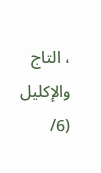، التاج والإكليل (6/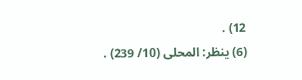12) .
(6) ينظر: المحلى (10/ 239) .